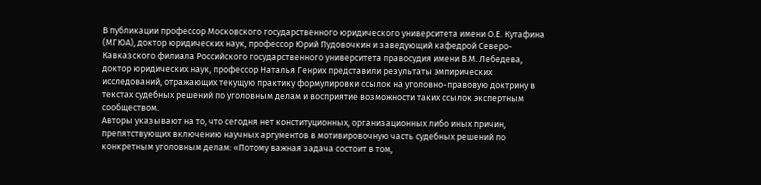В публикации профессор Московского государственного юридического университета имени О.Е. Кутафина (МГЮА), доктор юридических наук, профессор Юрий Пудовочкин и заведующий кафедрой Северо-Кавказского филиала Российского государственного университета правосудия имени В.М. Лебедева, доктор юридических наук, профессор Наталья Генрих представили результаты эмпирических исследований, отражающих текущую практику формулировки ссылок на уголовно-правовую доктрину в текстах судебных решений по уголовным делам и восприятие возможности таких ссылок экспертным сообществом.
Авторы указывают на то, что сегодня нет конституционных, организационных либо иных причин, препятствующих включению научных аргументов в мотивировочную часть судебных решений по конкретным уголовным делам: «Потому важная задача состоит в том,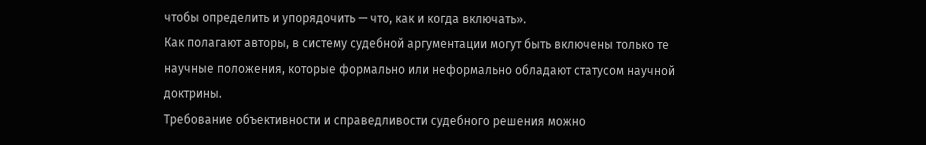чтобы определить и упорядочить — что, как и когда включать».
Как полагают авторы, в систему судебной аргументации могут быть включены только те научные положения, которые формально или неформально обладают статусом научной доктрины.
Требование объективности и справедливости судебного решения можно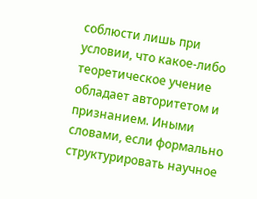соблюсти лишь при условии, что какое-либо теоретическое учение обладает авторитетом и признанием. Иными словами, если формально структурировать научное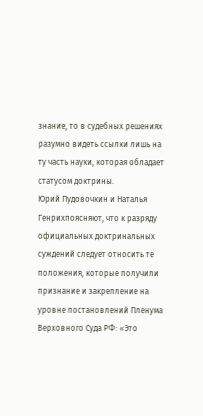знание, то в судебных решениях разумно видеть ссылки лишь на ту часть науки, которая обладает статусом доктрины.
Юрий Пудовочкин и Наталья Генрихпоясняют, что к разряду официальных доктринальных суждений следует относить те положения, которые получили признание и закрепление на уровне постановлений Пленума Верховного Суда РФ: «Это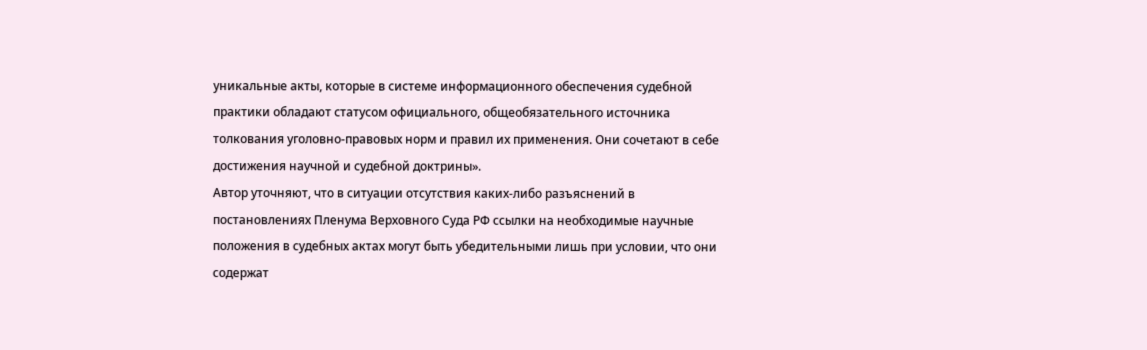уникальные акты, которые в системе информационного обеспечения судебной практики обладают статусом официального, общеобязательного источника толкования уголовно-правовых норм и правил их применения. Они сочетают в себе достижения научной и судебной доктрины».
Автор уточняют, что в ситуации отсутствия каких-либо разъяснений в постановлениях Пленума Верховного Суда РФ ссылки на необходимые научные положения в судебных актах могут быть убедительными лишь при условии, что они содержат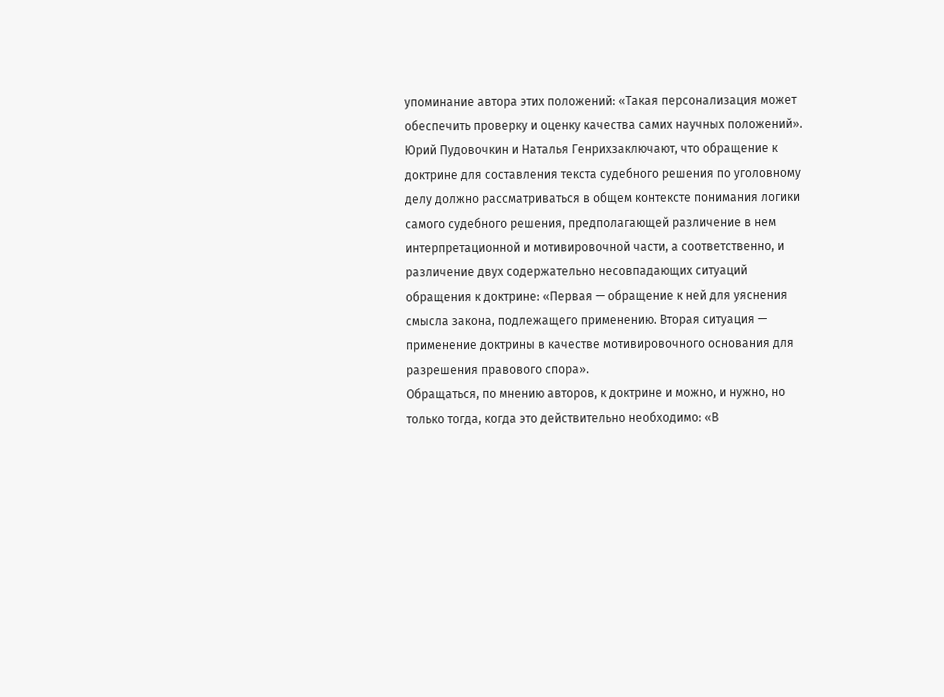упоминание автора этих положений: «Такая персонализация может обеспечить проверку и оценку качества самих научных положений».
Юрий Пудовочкин и Наталья Генрихзаключают, что обращение к доктрине для составления текста судебного решения по уголовному делу должно рассматриваться в общем контексте понимания логики самого судебного решения, предполагающей различение в нем интерпретационной и мотивировочной части, а соответственно, и различение двух содержательно несовпадающих ситуаций обращения к доктрине: «Первая — обращение к ней для уяснения смысла закона, подлежащего применению. Вторая ситуация — применение доктрины в качестве мотивировочного основания для разрешения правового спора».
Обращаться, по мнению авторов, к доктрине и можно, и нужно, но только тогда, когда это действительно необходимо: «В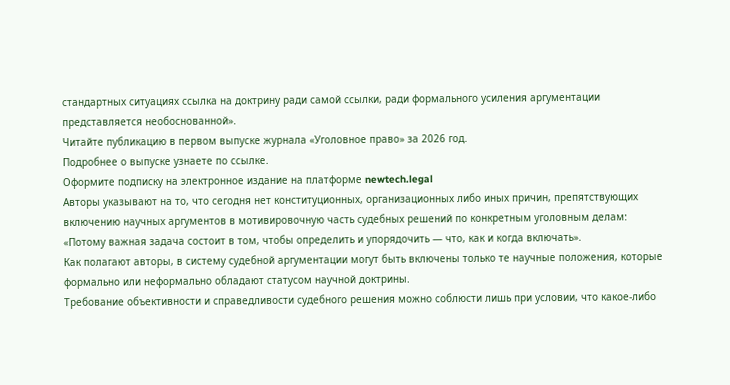стандартных ситуациях ссылка на доктрину ради самой ссылки, ради формального усиления аргументации представляется необоснованной».
Читайте публикацию в первом выпуске журнала «Уголовное право» за 2026 год.
Подробнее о выпуске узнаете по ссылке.
Оформите подписку на электронное издание на платформе newtech.legal
Авторы указывают на то, что сегодня нет конституционных, организационных либо иных причин, препятствующих включению научных аргументов в мотивировочную часть судебных решений по конкретным уголовным делам: «Потому важная задача состоит в том, чтобы определить и упорядочить — что, как и когда включать».
Как полагают авторы, в систему судебной аргументации могут быть включены только те научные положения, которые формально или неформально обладают статусом научной доктрины.
Требование объективности и справедливости судебного решения можно соблюсти лишь при условии, что какое-либо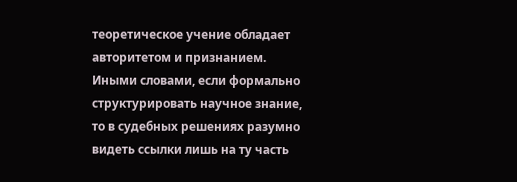теоретическое учение обладает авторитетом и признанием. Иными словами, если формально структурировать научное знание, то в судебных решениях разумно видеть ссылки лишь на ту часть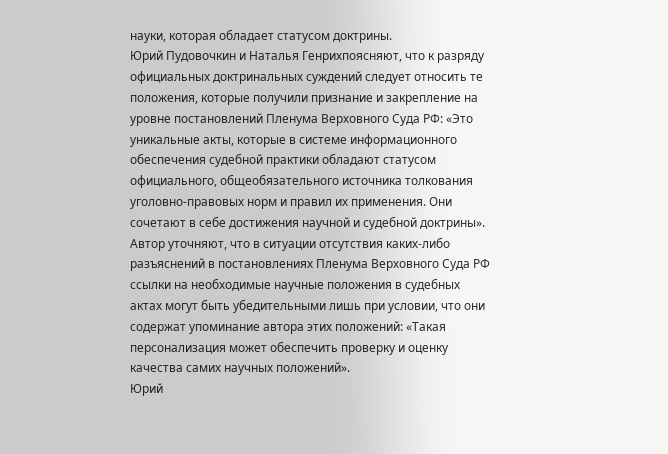науки, которая обладает статусом доктрины.
Юрий Пудовочкин и Наталья Генрихпоясняют, что к разряду официальных доктринальных суждений следует относить те положения, которые получили признание и закрепление на уровне постановлений Пленума Верховного Суда РФ: «Это уникальные акты, которые в системе информационного обеспечения судебной практики обладают статусом официального, общеобязательного источника толкования уголовно-правовых норм и правил их применения. Они сочетают в себе достижения научной и судебной доктрины».
Автор уточняют, что в ситуации отсутствия каких-либо разъяснений в постановлениях Пленума Верховного Суда РФ ссылки на необходимые научные положения в судебных актах могут быть убедительными лишь при условии, что они содержат упоминание автора этих положений: «Такая персонализация может обеспечить проверку и оценку качества самих научных положений».
Юрий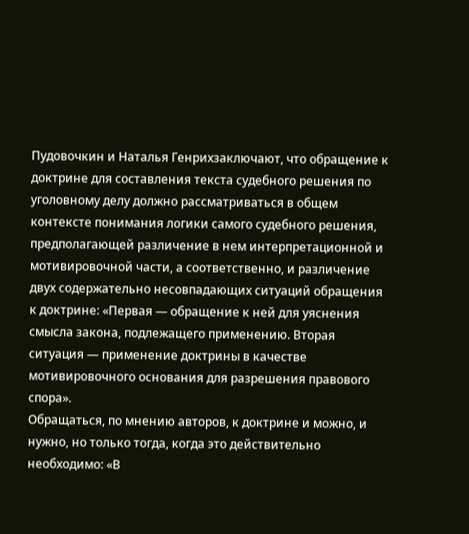Пудовочкин и Наталья Генрихзаключают, что обращение к доктрине для составления текста судебного решения по уголовному делу должно рассматриваться в общем контексте понимания логики самого судебного решения, предполагающей различение в нем интерпретационной и мотивировочной части, а соответственно, и различение двух содержательно несовпадающих ситуаций обращения к доктрине: «Первая — обращение к ней для уяснения смысла закона, подлежащего применению. Вторая ситуация — применение доктрины в качестве мотивировочного основания для разрешения правового спора».
Обращаться, по мнению авторов, к доктрине и можно, и нужно, но только тогда, когда это действительно необходимо: «В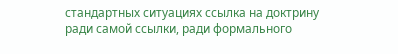стандартных ситуациях ссылка на доктрину ради самой ссылки, ради формального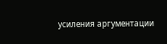усиления аргументации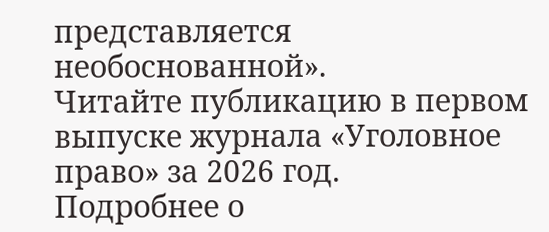представляется необоснованной».
Читайте публикацию в первом выпуске журнала «Уголовное право» за 2026 год.
Подробнее о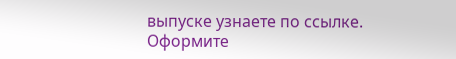выпуске узнаете по ссылке.
Оформите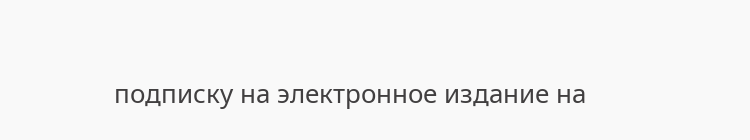подписку на электронное издание на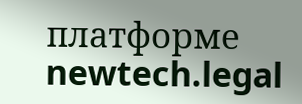платформе newtech.legal